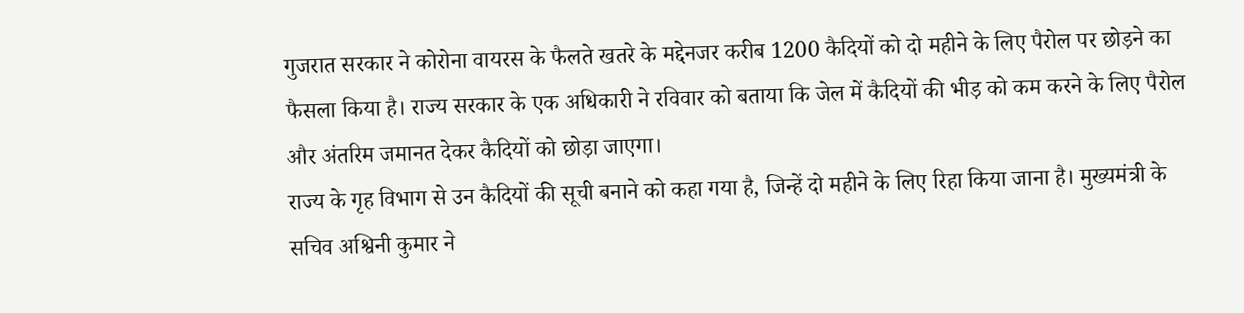गुजरात सरकार ने कोरोना वायरस के फैलते खतरे के मद्देनजर करीब 1200 कैदियों को दो महीने के लिए पैरोल पर छोड़ने का फैसला किया है। राज्य सरकार के एक अधिकारी ने रविवार को बताया कि जेल में कैदियों की भीड़ को कम करने के लिए पैरोल और अंतरिम जमानत देकर कैदियों को छोड़ा जाएगा।
राज्य के गृह विभाग से उन कैदियों की सूची बनाने को कहा गया है, जिन्हें दो महीने के लिए रिहा किया जाना है। मुख्यमंत्री के सचिव अश्विनी कुमार ने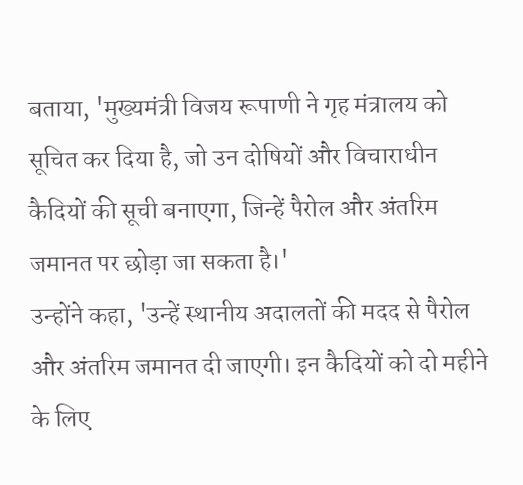बताया, 'मुख्यमंत्री विजय रूपाणी ने गृह मंत्रालय को सूचित कर दिया है, जो उन दोषियों और विचाराधीन कैदियों की सूची बनाएगा, जिन्हें पैरोल और अंतरिम जमानत पर छोड़ा जा सकता है।'
उन्होंने कहा, 'उन्हें स्थानीय अदालतों की मदद से पैरोल और अंतरिम जमानत दी जाएगी। इन कैदियों को दो महीने के लिए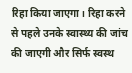रिहा किया जाएगा। रिहा करने से पहले उनके स्वास्थ्य की जांच की जाएगी और सिर्फ स्वस्थ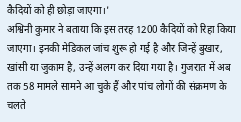कैदियों को ही छोड़ा जाएगा।'
अश्विनी कुमार ने बताया कि इस तरह 1200 कैदियों को रिहा किया जाएगा। इनकी मेडिकल जांच शुरू हो गई है और जिन्हें बुखार, खांसी या जुकाम है, उन्हें अलग कर दिया गया है। गुजरात में अब तक 58 मामले सामने आ चुके हैं और पांच लोगों की संक्रमण के चलते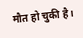मौत हो चुकी है।